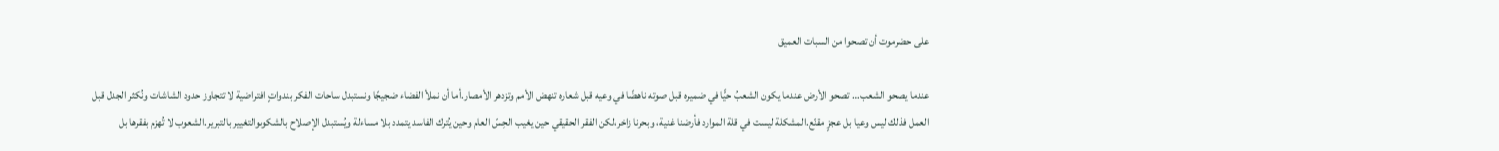على حضرموت أن تصحوا من السبات العميق

عندما يصحو الشعب… تصحو الأرض عندما يكون الشعبُ حيًّا في ضميره قبل صوته ناهضًا في وعيه قبل شعاره تنهض الأمم وتزدهر الأمصار.أما أن نملأ الفضاء ضجيجًا ونستبدل ساحات الفكر بندواتٍ افتراضية لا تتجاوز حدود الشاشات ونُكثر الجدل قبل العمل فذلك ليس وعيا بل عجزٍ مقنّع.المشكلة ليست في قلة الموارد فأرضنا غنية، وبحرنا زاخر،لكن الفقر الحقيقي حين يغيب الحِسّ العام وحين يُترك الفاسد يتمدد بلا مساءلة ويُستبدل الإصلاح بالشكوىوالتغيير بالتبرير.الشعوب لا تُهزم بفقرها بل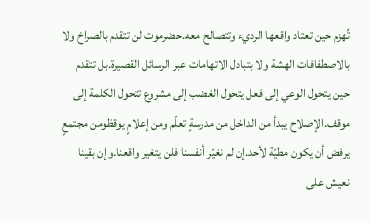تُهزم حين تعتاد واقعها الرديء وتتصالح معه.حضرموت لن تتقدم بالصراخ ولا بالاصطفافات الهشة ولا بتبادل الاتهامات عبر الرسائل القصيرة.بل تتقدم حين يتحول الوعي إلى فعل يتحول الغضب إلى مشروع تتحول الكلمة إلى موقف.الإصلاح يبدأ من الداخل من مدرسةٍ تعلّم ومن إعلامٍ يوقظومن مجتمعٍ يرفض أن يكون مطيّة لأحد.إن لم نغيّر أنفسنا فلن يتغير واقعنا.وإن بقينا نعيش على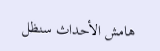هامش الأحداث سنظل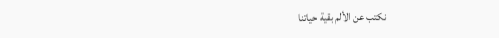نكتب عن الألم بقية حياتنا